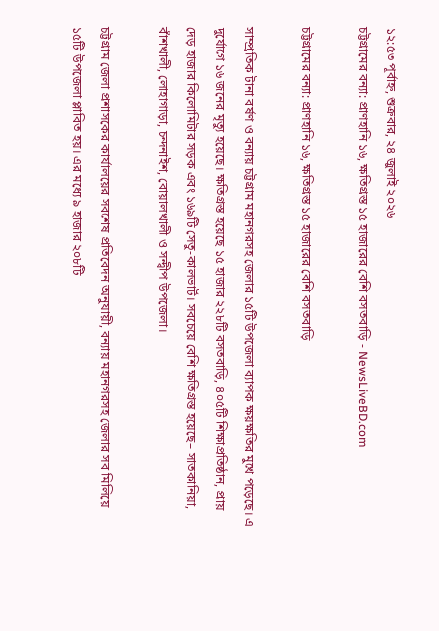১২:৫৩ পূর্বাহ্ন, শুক্রবার, ২৪ জুলাই ২০২৬
চট্টগ্রামের বন্যা: প্রাণহানি ১৬, ক্ষতিগ্রস্ত ১৫ হাজারের বেশি বসতবাড়ি - NewsLiveBD.com

চট্টগ্রামের বন্যা: প্রাণহানি ১৬, ক্ষতিগ্রস্ত ১৫ হাজারের বেশি বসতবাড়ি

সাম্প্রতিক টানা বর্ষণ ও বন্যায় চট্টগ্রাম মহানগরসহ জেলার ১৫টি উপজেলা ব্যাপক ক্ষয়ক্ষতির মুখে পড়েছে। এ দুর্যোগে ১৬ জনের মৃত্যু হয়েছে। ক্ষতিগ্রস্ত হয়েছে ১৫ হাজার ২২৮টি বসতবাড়ি, ৪০৫টি শিক্ষাপ্রতিষ্ঠান, প্রায় দেড় হাজার কিলোমিটার সড়ক এবং ১৬৯টি সেতু-কালভার্ট। সবচেয়ে বেশি ক্ষতিগ্রস্ত হয়েছে– সাতকানিয়া, বাঁশখালী, লোহাগাড়া, চন্দনাইশ, বোয়ালখালী ও সন্দ্বীপ উপজেলা।

চট্টগ্রাম জেলা প্রশাসকের কার্যালয়ের সবশেষ প্রতিবেদন অনুযায়ী, বন্যায় মহানগরসহ জেলার সব মিলিয়ে ১৫টি উপজেলা প্লাবিত হয়। এর মধ্যে ৯ হাজার ২০৮টি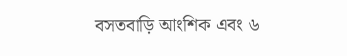বসতবাড়ি আংশিক এবং ৬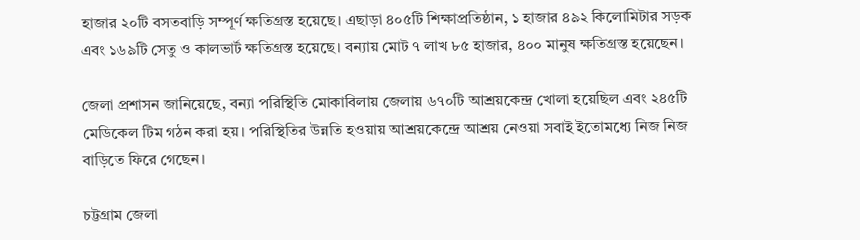হাজার ২০টি বসতবাড়ি সম্পূর্ণ ক্ষতিগ্রস্ত হয়েছে। এছাড়া ৪০৫টি শিক্ষাপ্রতিষ্ঠান, ১ হাজার ৪৯২ কিলোমিটার সড়ক এবং ১৬৯টি সেতু ও কালভার্ট ক্ষতিগ্রস্ত হয়েছে। বন্যায় মোট ৭ লাখ ৮৫ হাজার, ৪০০ মানুষ ক্ষতিগ্রস্ত হয়েছেন।

জেলা প্রশাসন জানিয়েছে, বন্যা পরিস্থিতি মোকাবিলায় জেলায় ৬৭০টি আশ্রয়কেন্দ্র খোলা হয়েছিল এবং ২৪৫টি মেডিকেল টিম গঠন করা হয়। পরিস্থিতির উন্নতি হওয়ায় আশ্রয়কেন্দ্রে আশ্রয় নেওয়া সবাই ইতোমধ্যে নিজ নিজ বাড়িতে ফিরে গেছেন।

চট্টগ্রাম জেলা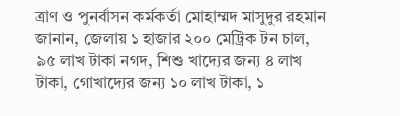ত্রাণ ও পুনর্বাসন কর্মকর্তা মোহাম্মদ মাসুদুর রহমান জানান, জেলায় ১ হাজার ২০০ মেট্রিক টন চাল, ৯৫ লাখ টাকা নগদ, শিশু খাদ্যের জন্য ৪ লাখ টাকা, গোখাদ্যের জন্য ১০ লাখ টাকা, ১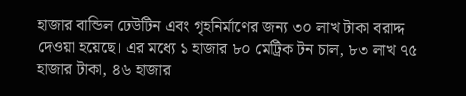হাজার বান্ডিল ঢেউটিন এবং গৃহনির্মাণের জন্য ৩০ লাখ টাকা বরাদ্দ দেওয়া হয়েছে। এর মধ্যে ১ হাজার ৮০ মেট্রিক টন চাল, ৮৩ লাখ ৭৫ হাজার টাকা, ৪৬ হাজার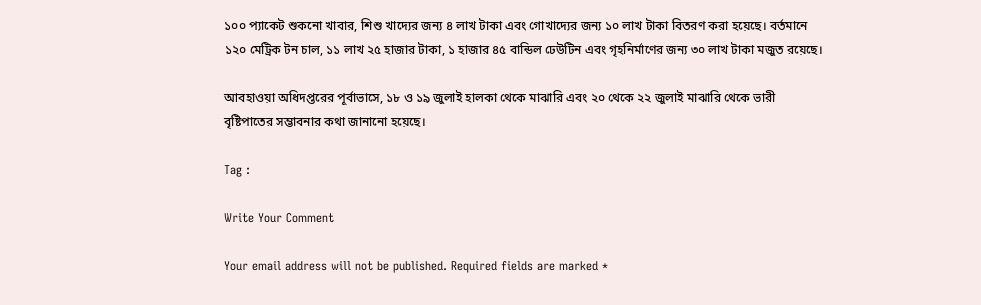১০০ প্যাকেট শুকনো খাবার, শিশু খাদ্যের জন্য ৪ লাখ টাকা এবং গোখাদ্যের জন্য ১০ লাখ টাকা বিতরণ করা হয়েছে। বর্তমানে ১২০ মেট্রিক টন চাল, ১১ লাখ ২৫ হাজার টাকা, ১ হাজার ৪৫ বান্ডিল ঢেউটিন এবং গৃহনির্মাণের জন্য ৩০ লাখ টাকা মজুত রয়েছে।

আবহাওয়া অধিদপ্তরের পূর্বাভাসে, ১৮ ও ১৯ জুলাই হালকা থেকে মাঝারি এবং ২০ থেকে ২২ জুলাই মাঝারি থেকে ভারী বৃষ্টিপাতের সম্ভাবনার কথা জানানো হয়েছে।

Tag :

Write Your Comment

Your email address will not be published. Required fields are marked *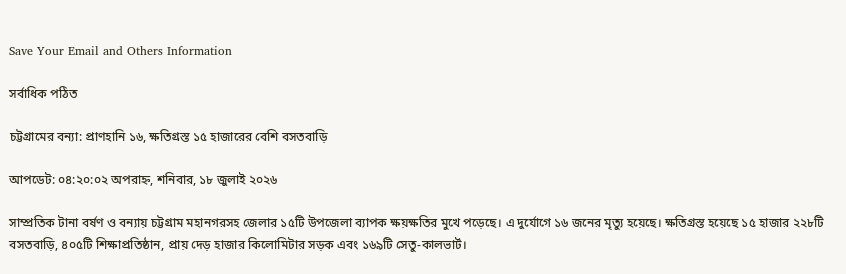Save Your Email and Others Information

সর্বাধিক পঠিত

চট্টগ্রামের বন্যা: প্রাণহানি ১৬, ক্ষতিগ্রস্ত ১৫ হাজারের বেশি বসতবাড়ি

আপডেট: ০৪:২০:০২ অপরাহ্ন, শনিবার, ১৮ জুলাই ২০২৬

সাম্প্রতিক টানা বর্ষণ ও বন্যায় চট্টগ্রাম মহানগরসহ জেলার ১৫টি উপজেলা ব্যাপক ক্ষয়ক্ষতির মুখে পড়েছে। এ দুর্যোগে ১৬ জনের মৃত্যু হয়েছে। ক্ষতিগ্রস্ত হয়েছে ১৫ হাজার ২২৮টি বসতবাড়ি, ৪০৫টি শিক্ষাপ্রতিষ্ঠান, প্রায় দেড় হাজার কিলোমিটার সড়ক এবং ১৬৯টি সেতু-কালভার্ট।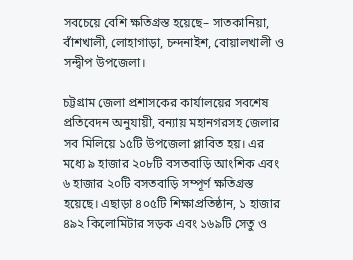সবচেয়ে বেশি ক্ষতিগ্রস্ত হয়েছে– সাতকানিয়া, বাঁশখালী, লোহাগাড়া, চন্দনাইশ, বোয়ালখালী ও সন্দ্বীপ উপজেলা।

চট্টগ্রাম জেলা প্রশাসকের কার্যালয়ের সবশেষ প্রতিবেদন অনুযায়ী, বন্যায় মহানগরসহ জেলার সব মিলিয়ে ১৫টি উপজেলা প্লাবিত হয়। এর মধ্যে ৯ হাজার ২০৮টি বসতবাড়ি আংশিক এবং ৬ হাজার ২০টি বসতবাড়ি সম্পূর্ণ ক্ষতিগ্রস্ত হয়েছে। এছাড়া ৪০৫টি শিক্ষাপ্রতিষ্ঠান, ১ হাজার ৪৯২ কিলোমিটার সড়ক এবং ১৬৯টি সেতু ও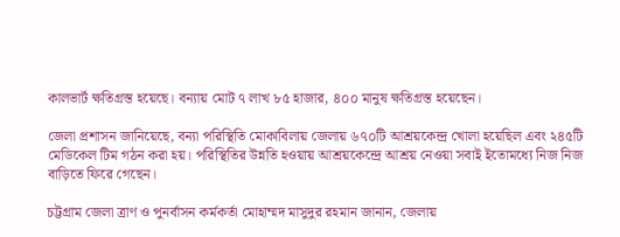কালভার্ট ক্ষতিগ্রস্ত হয়েছে। বন্যায় মোট ৭ লাখ ৮৫ হাজার, ৪০০ মানুষ ক্ষতিগ্রস্ত হয়েছেন।

জেলা প্রশাসন জানিয়েছে, বন্যা পরিস্থিতি মোকাবিলায় জেলায় ৬৭০টি আশ্রয়কেন্দ্র খোলা হয়েছিল এবং ২৪৫টি মেডিকেল টিম গঠন করা হয়। পরিস্থিতির উন্নতি হওয়ায় আশ্রয়কেন্দ্রে আশ্রয় নেওয়া সবাই ইতোমধ্যে নিজ নিজ বাড়িতে ফিরে গেছেন।

চট্টগ্রাম জেলা ত্রাণ ও পুনর্বাসন কর্মকর্তা মোহাম্মদ মাসুদুর রহমান জানান, জেলায়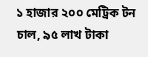১ হাজার ২০০ মেট্রিক টন চাল, ৯৫ লাখ টাকা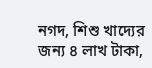নগদ, শিশু খাদ্যের জন্য ৪ লাখ টাকা,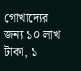গোখাদ্যের জন্য ১০ লাখ টাকা, ১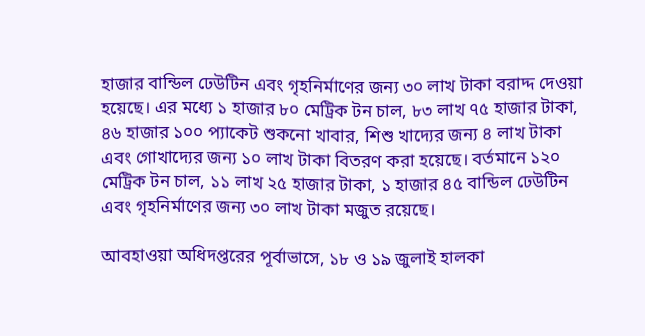হাজার বান্ডিল ঢেউটিন এবং গৃহনির্মাণের জন্য ৩০ লাখ টাকা বরাদ্দ দেওয়া হয়েছে। এর মধ্যে ১ হাজার ৮০ মেট্রিক টন চাল, ৮৩ লাখ ৭৫ হাজার টাকা, ৪৬ হাজার ১০০ প্যাকেট শুকনো খাবার, শিশু খাদ্যের জন্য ৪ লাখ টাকা এবং গোখাদ্যের জন্য ১০ লাখ টাকা বিতরণ করা হয়েছে। বর্তমানে ১২০ মেট্রিক টন চাল, ১১ লাখ ২৫ হাজার টাকা, ১ হাজার ৪৫ বান্ডিল ঢেউটিন এবং গৃহনির্মাণের জন্য ৩০ লাখ টাকা মজুত রয়েছে।

আবহাওয়া অধিদপ্তরের পূর্বাভাসে, ১৮ ও ১৯ জুলাই হালকা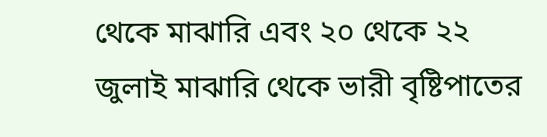থেকে মাঝারি এবং ২০ থেকে ২২ জুলাই মাঝারি থেকে ভারী বৃষ্টিপাতের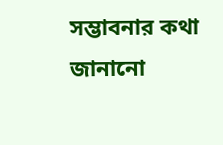সম্ভাবনার কথা জানানো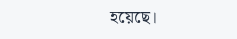হয়েছে।